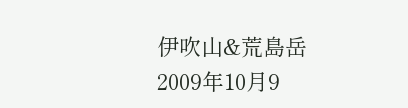伊吹山&荒島岳
2009年10月9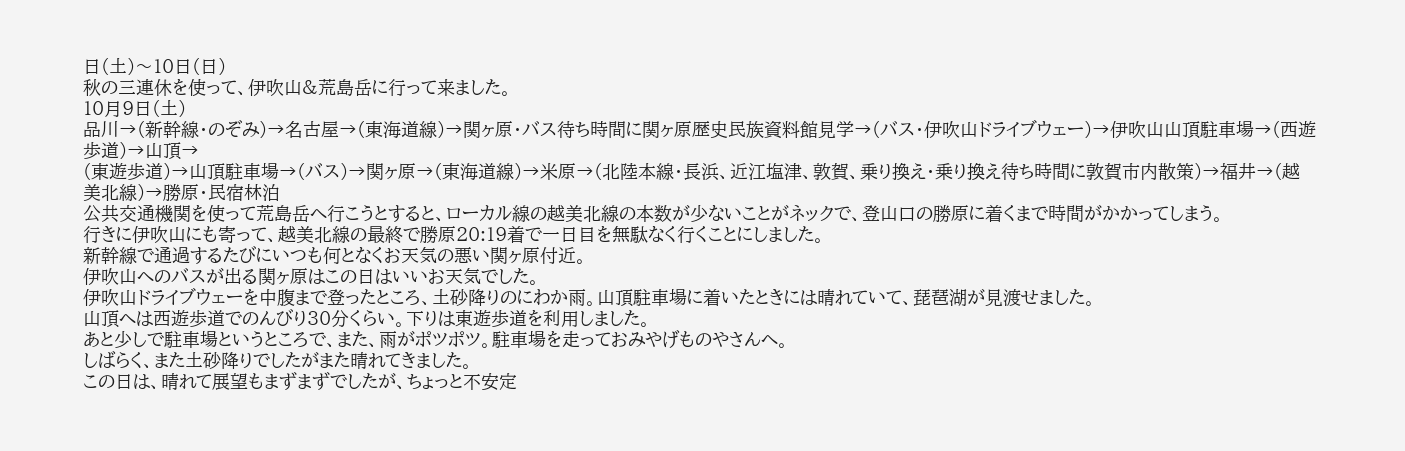日(土)〜10日(日)
秋の三連休を使って、伊吹山&荒島岳に行って来ました。
10月9日(土)
品川→(新幹線・のぞみ)→名古屋→(東海道線)→関ヶ原・バス待ち時間に関ヶ原歴史民族資料館見学→(バス・伊吹山ドライブウェー)→伊吹山山頂駐車場→(西遊歩道)→山頂→
(東遊歩道)→山頂駐車場→(バス)→関ヶ原→(東海道線)→米原→(北陸本線・長浜、近江塩津、敦賀、乗り換え・乗り換え待ち時間に敦賀市内散策)→福井→(越美北線)→勝原・民宿林泊
公共交通機関を使って荒島岳へ行こうとすると、ローカル線の越美北線の本数が少ないことがネックで、登山口の勝原に着くまで時間がかかってしまう。
行きに伊吹山にも寄って、越美北線の最終で勝原20:19着で一日目を無駄なく行くことにしました。
新幹線で通過するたびにいつも何となくお天気の悪い関ヶ原付近。
伊吹山へのバスが出る関ヶ原はこの日はいいお天気でした。
伊吹山ドライブウェーを中腹まで登ったところ、土砂降りのにわか雨。山頂駐車場に着いたときには晴れていて、琵琶湖が見渡せました。
山頂へは西遊歩道でのんびり30分くらい。下りは東遊歩道を利用しました。
あと少しで駐車場というところで、また、雨がポツポツ。駐車場を走っておみやげものやさんへ。
しばらく、また土砂降りでしたがまた晴れてきました。
この日は、晴れて展望もまずまずでしたが、ちょっと不安定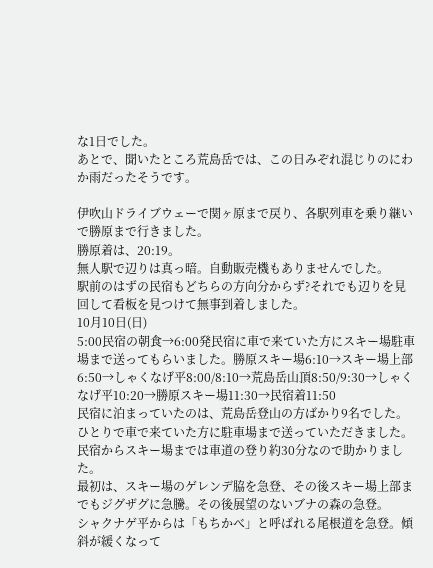な1日でした。
あとで、聞いたところ荒島岳では、この日みぞれ混じりのにわか雨だったそうです。

伊吹山ドライブウェーで関ヶ原まで戻り、各駅列車を乗り継いで勝原まで行きました。
勝原着は、20:19。
無人駅で辺りは真っ暗。自動販売機もありませんでした。
駅前のはずの民宿もどちらの方向分からず?それでも辺りを見回して看板を見つけて無事到着しました。
10月10日(日)
5:00民宿の朝食→6:00発民宿に車で来ていた方にスキー場駐車場まで送ってもらいました。勝原スキー場6:10→スキー場上部6:50→しゃくなげ平8:00/8:10→荒島岳山頂8:50/9:30→しゃくなげ平10:20→勝原スキー場11:30→民宿着11:50
民宿に泊まっていたのは、荒島岳登山の方ばかり9名でした。
ひとりで車で来ていた方に駐車場まで送っていただきました。
民宿からスキー場までは車道の登り約30分なので助かりました。
最初は、スキー場のゲレンデ脇を急登、その後スキー場上部までもジグザグに急騰。その後展望のないブナの森の急登。
シャクナゲ平からは「もちかべ」と呼ばれる尾根道を急登。傾斜が緩くなって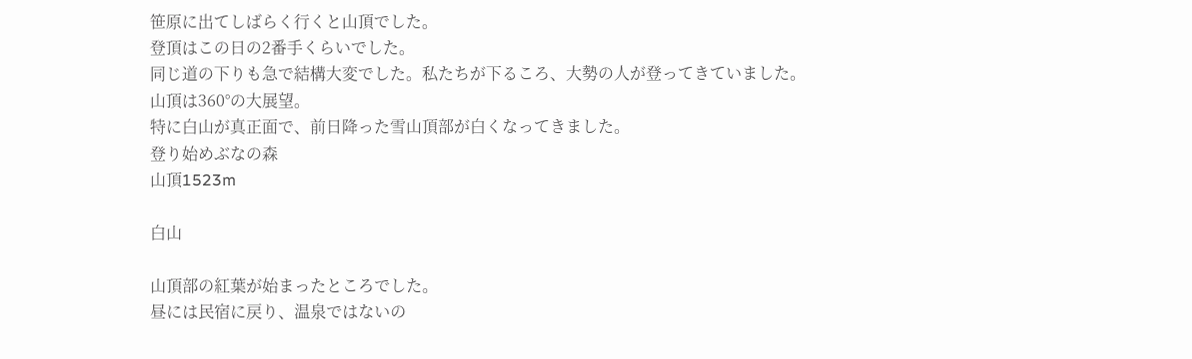笹原に出てしばらく行くと山頂でした。
登頂はこの日の2番手くらいでした。
同じ道の下りも急で結構大変でした。私たちが下るころ、大勢の人が登ってきていました。
山頂は360°の大展望。
特に白山が真正面で、前日降った雪山頂部が白くなってきました。
登り始めぶなの森
山頂1523m

白山

山頂部の紅葉が始まったところでした。
昼には民宿に戻り、温泉ではないの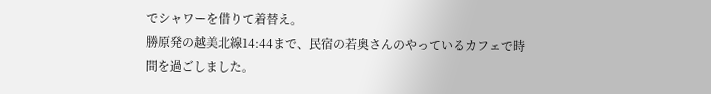でシャワーを借りて着替え。
勝原発の越美北線14:44まで、民宿の若奥さんのやっているカフェで時間を過ごしました。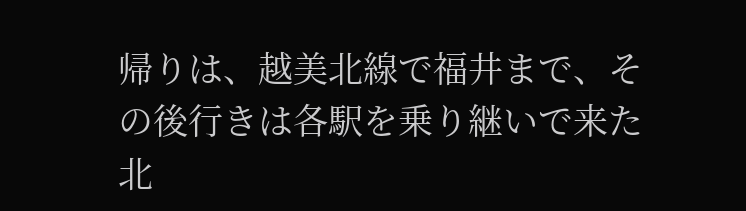帰りは、越美北線で福井まで、その後行きは各駅を乗り継いで来た北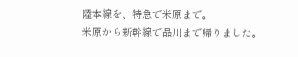陸本線を、特急で米原まで。
米原から新幹線で品川まで帰りました。